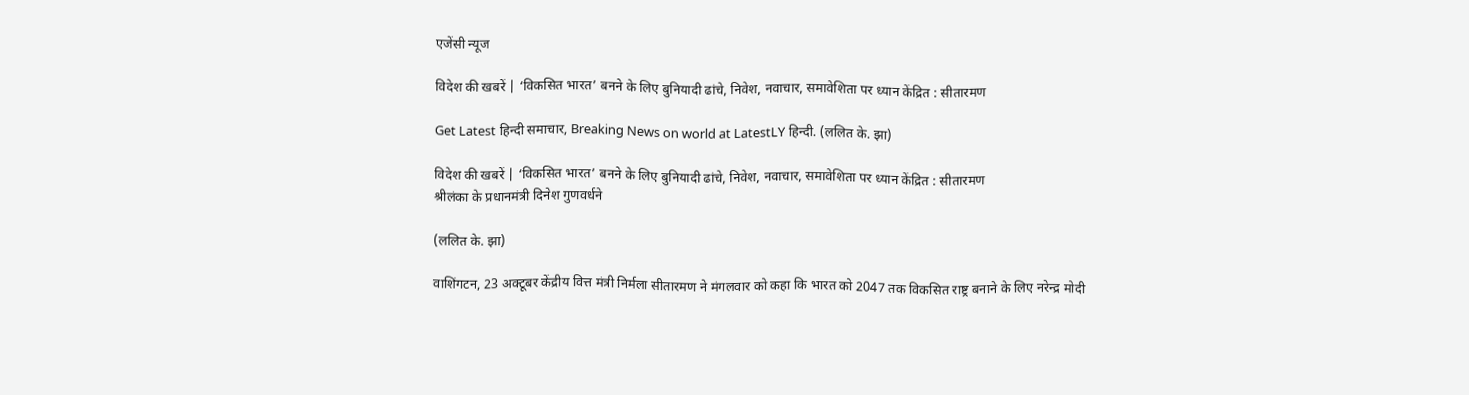एजेंसी न्यूज

विदेश की खबरें | ‘विकसित भारत’ बनने के लिए बुनियादी ढांचे, निवेश, नवाचार, समावेशिता पर ध्यान केंद्रित : सीतारमण

Get Latest हिन्दी समाचार, Breaking News on world at LatestLY हिन्दी. (ललित के. झा)

विदेश की खबरें | ‘विकसित भारत’ बनने के लिए बुनियादी ढांचे, निवेश, नवाचार, समावेशिता पर ध्यान केंद्रित : सीतारमण
श्रीलंका के प्रधानमंत्री दिनेश गुणवर्धने

(ललित के. झा)

वाशिंगटन, 23 अक्टूबर केंद्रीय वित्त मंत्री निर्मला सीतारमण ने मंगलवार को कहा कि भारत को 2047 तक विकसित राष्ट्र बनाने के लिए नरेन्द्र मोदी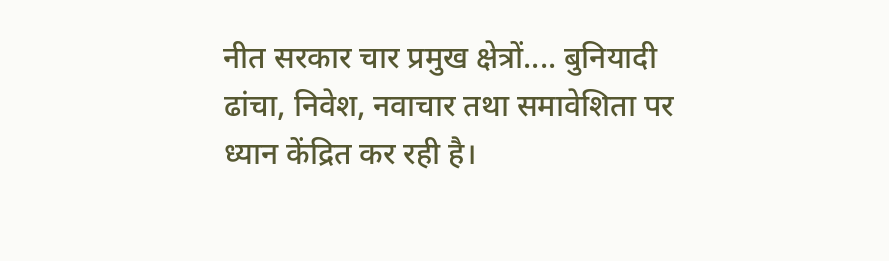नीत सरकार चार प्रमुख क्षेत्रों.... बुनियादी ढांचा, निवेश, नवाचार तथा समावेशिता पर ध्यान केंद्रित कर रही है।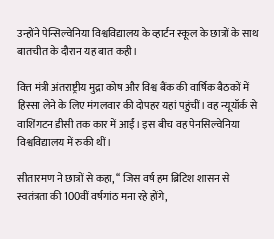उन्होंने पेन्सिल्वेनिया विश्वविद्यालय के व्हार्टन स्कूल के छात्रों के साथ बातचीत के दौरान यह बात कही।

वित्त मंत्री अंतराष्ट्रीय मुद्रा कोष और विश्व बैंक की वार्षिक बैठकों में हिस्सा लेने के लिए मंगलवार की दोपहर यहां पहुंचीं। वह न्यूयॉर्क से वाशिंगटन डीसी तक कार में आईं। इस बीच वह पेनसिल्वेनिया विश्वविद्यालय में रुकी थीं।

सीतारमण ने छात्रों से कहा, ‘‘ जिस वर्ष हम ब्रिटिश शासन से स्वतंत्रता की 100वीं वर्षगांठ मना रहे होंगे,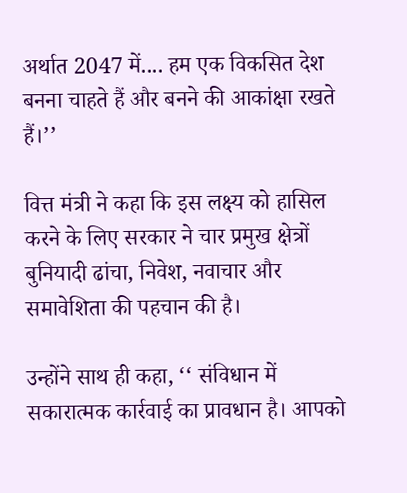अर्थात 2047 में.... हम एक विकसित देश बनना चाहते हैं और बनने की आकांक्षा रखते हैं।’’

वित्त मंत्री ने कहा कि इस लक्ष्य को हासिल करने के लिए सरकार ने चार प्रमुख क्षेत्रों बुनियादी ढांचा, निवेश, नवाचार और समावेशिता की पहचान की है।

उन्होंने साथ ही कहा, ‘‘ संविधान में सकारात्मक कार्रवाई का प्रावधान है। आपको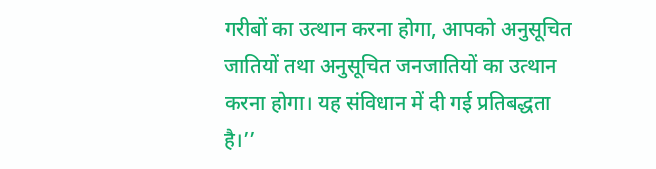गरीबों का उत्थान करना होगा, आपको अनुसूचित जातियों तथा अनुसूचित जनजातियों का उत्थान करना होगा। यह संविधान में दी गई प्रतिबद्धता है।’’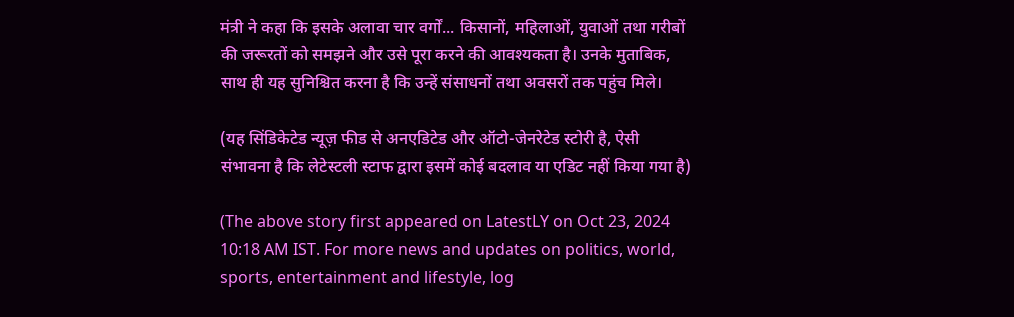मंत्री ने कहा कि इसके अलावा चार वर्गों... किसानों, महिलाओं, युवाओं तथा गरीबों की जरूरतों को समझने और उसे पूरा करने की आवश्यकता है। उनके मुताबिक, साथ ही यह सुनिश्चित करना है कि उन्हें संसाधनों तथा अवसरों तक पहुंच मिले।

(यह सिंडिकेटेड न्यूज़ फीड से अनएडिटेड और ऑटो-जेनरेटेड स्टोरी है, ऐसी संभावना है कि लेटेस्टली स्टाफ द्वारा इसमें कोई बदलाव या एडिट नहीं किया गया है)

(The above story first appeared on LatestLY on Oct 23, 2024 10:18 AM IST. For more news and updates on politics, world, sports, entertainment and lifestyle, log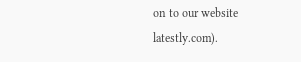on to our website latestly.com).